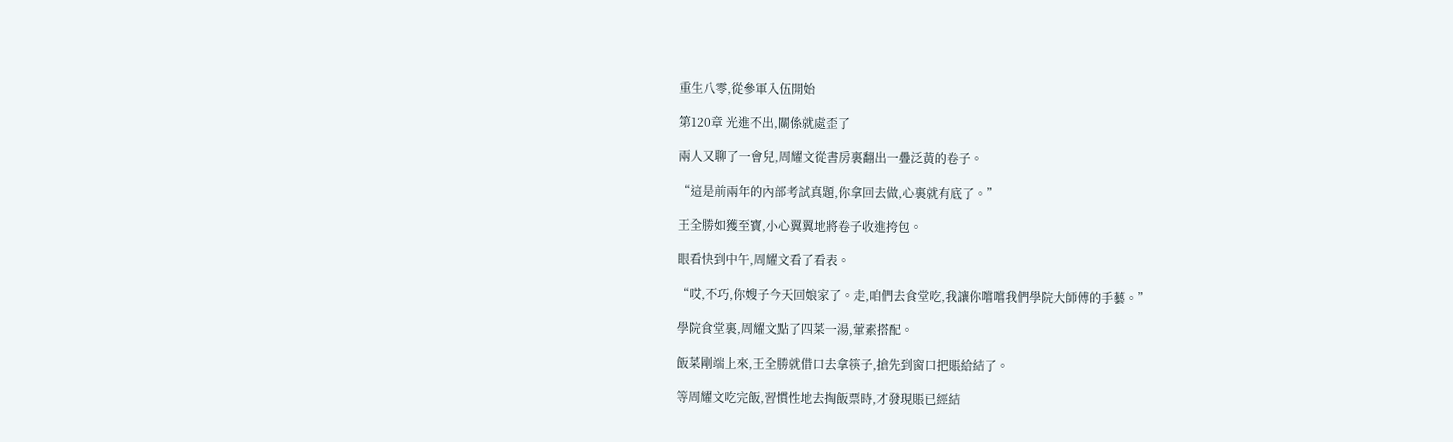重生八零,從參軍入伍開始

第120章 光進不出,關係就處歪了

兩人又聊了一會兒,周耀文從書房裏翻出一疊泛黃的卷子。

“這是前兩年的內部考試真題,你拿回去做,心裏就有底了。”

王全勝如獲至寶,小心翼翼地將卷子收進挎包。

眼看快到中午,周耀文看了看表。

“哎,不巧,你嫂子今天回娘家了。走,咱們去食堂吃,我讓你嚐嚐我們學院大師傅的手藝。”

學院食堂裏,周耀文點了四菜一湯,葷素搭配。

飯菜剛端上來,王全勝就借口去拿筷子,搶先到窗口把賬給結了。

等周耀文吃完飯,習慣性地去掏飯票時,才發現賬已經結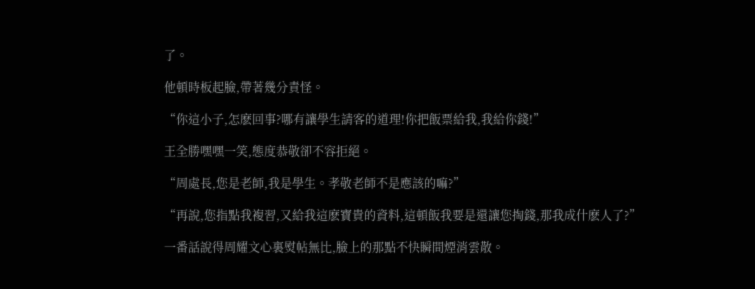了。

他頓時板起臉,帶著幾分責怪。

“你這小子,怎麽回事?哪有讓學生請客的道理!你把飯票給我,我給你錢!”

王全勝嘿嘿一笑,態度恭敬卻不容拒絕。

“周處長,您是老師,我是學生。孝敬老師不是應該的嘛?”

“再說,您指點我複習,又給我這麽寶貴的資料,這頓飯我要是還讓您掏錢,那我成什麽人了?”

一番話說得周耀文心裏熨帖無比,臉上的那點不快瞬間煙消雲散。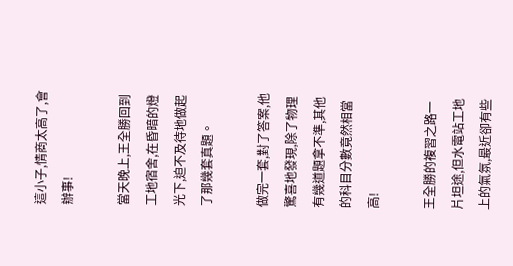這小子,情商太高了,會辦事!

當天晚上,王全勝回到工地宿舍,在昏暗的燈光下,迫不及待地做起了那幾套真題。

做完一套,對了答案,他驚喜地發現,除了物理有幾道題拿不準,其他的科目分數竟然相當高!

王全勝的複習之路一片坦途,但水電站工地上的氣氛,最近卻有些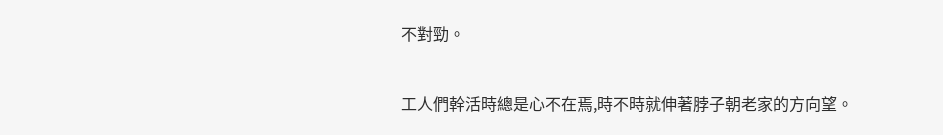不對勁。

工人們幹活時總是心不在焉,時不時就伸著脖子朝老家的方向望。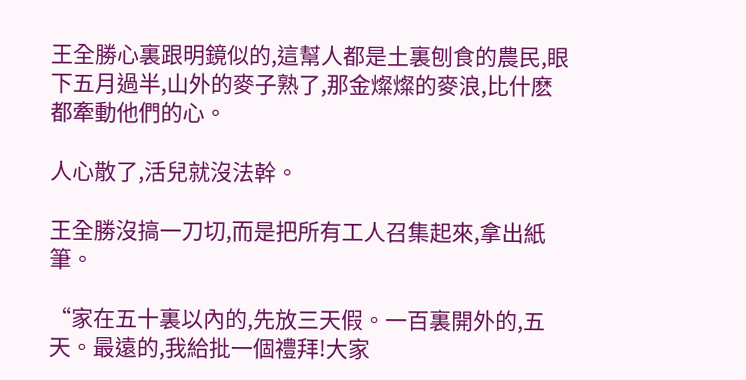王全勝心裏跟明鏡似的,這幫人都是土裏刨食的農民,眼下五月過半,山外的麥子熟了,那金燦燦的麥浪,比什麽都牽動他們的心。

人心散了,活兒就沒法幹。

王全勝沒搞一刀切,而是把所有工人召集起來,拿出紙筆。

“家在五十裏以內的,先放三天假。一百裏開外的,五天。最遠的,我給批一個禮拜!大家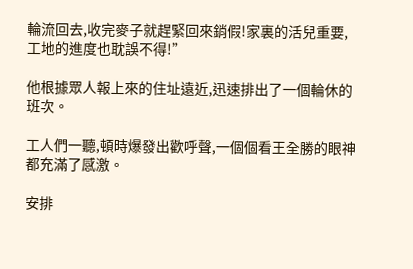輪流回去,收完麥子就趕緊回來銷假!家裏的活兒重要,工地的進度也耽誤不得!”

他根據眾人報上來的住址遠近,迅速排出了一個輪休的班次。

工人們一聽,頓時爆發出歡呼聲,一個個看王全勝的眼神都充滿了感激。

安排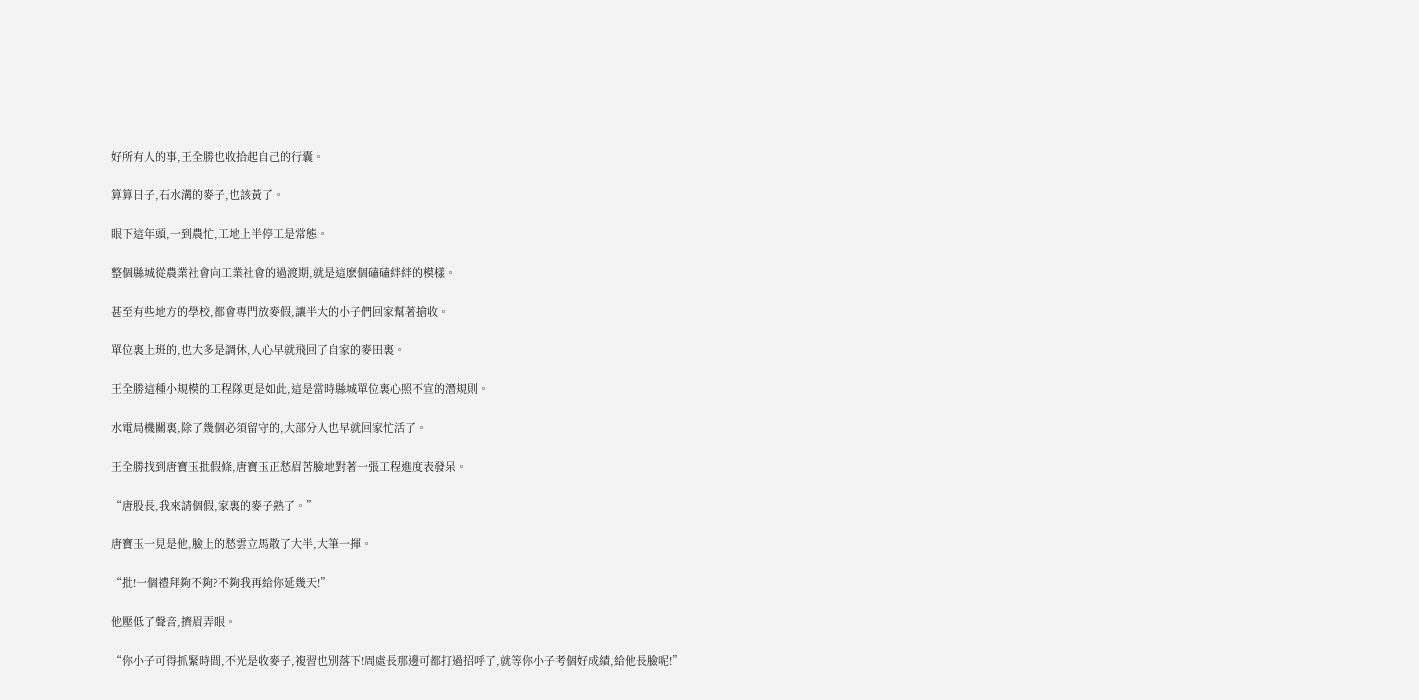好所有人的事,王全勝也收拾起自己的行囊。

算算日子,石水溝的麥子,也該黃了。

眼下這年頭,一到農忙,工地上半停工是常態。

整個縣城從農業社會向工業社會的過渡期,就是這麽個磕磕絆絆的模樣。

甚至有些地方的學校,都會專門放麥假,讓半大的小子們回家幫著搶收。

單位裏上班的,也大多是調休,人心早就飛回了自家的麥田裏。

王全勝這種小規模的工程隊更是如此,這是當時縣城單位裏心照不宣的潛規則。

水電局機關裏,除了幾個必須留守的,大部分人也早就回家忙活了。

王全勝找到唐寶玉批假條,唐寶玉正愁眉苦臉地對著一張工程進度表發呆。

“唐股長,我來請個假,家裏的麥子熟了。”

唐寶玉一見是他,臉上的愁雲立馬散了大半,大筆一揮。

“批!一個禮拜夠不夠?不夠我再給你延幾天!”

他壓低了聲音,擠眉弄眼。

“你小子可得抓緊時間,不光是收麥子,複習也別落下!周處長那邊可都打過招呼了,就等你小子考個好成績,給他長臉呢!”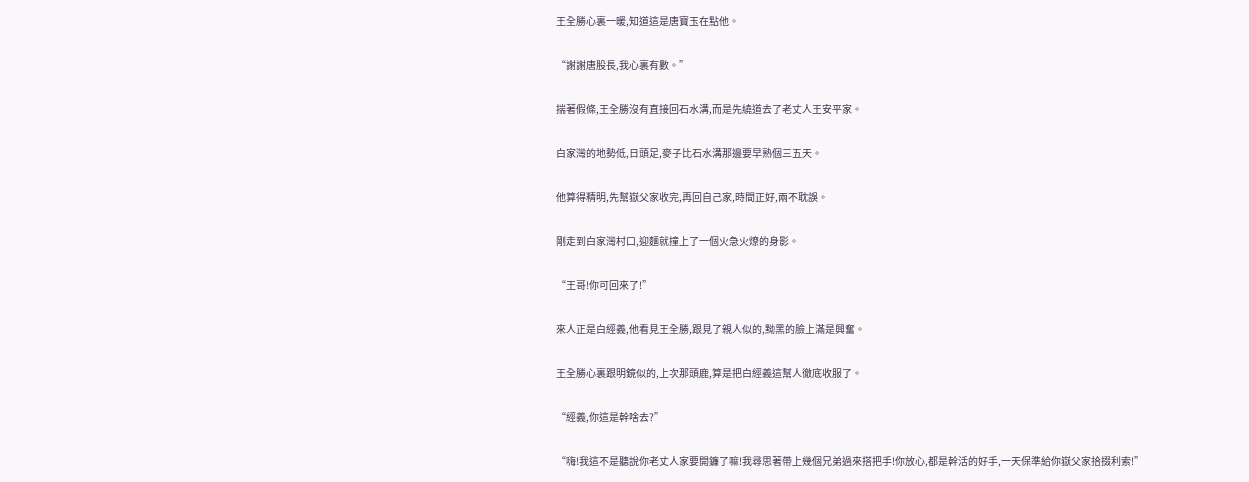王全勝心裏一暖,知道這是唐寶玉在點他。

“謝謝唐股長,我心裏有數。”

揣著假條,王全勝沒有直接回石水溝,而是先繞道去了老丈人王安平家。

白家灣的地勢低,日頭足,麥子比石水溝那邊要早熟個三五天。

他算得精明,先幫嶽父家收完,再回自己家,時間正好,兩不耽誤。

剛走到白家灣村口,迎麵就撞上了一個火急火燎的身影。

“王哥!你可回來了!”

來人正是白經義,他看見王全勝,跟見了親人似的,黝黑的臉上滿是興奮。

王全勝心裏跟明鏡似的,上次那頭鹿,算是把白經義這幫人徹底收服了。

“經義,你這是幹啥去?”

“嗨!我這不是聽說你老丈人家要開鐮了嘛!我尋思著帶上幾個兄弟過來搭把手!你放心,都是幹活的好手,一天保準給你嶽父家拾掇利索!”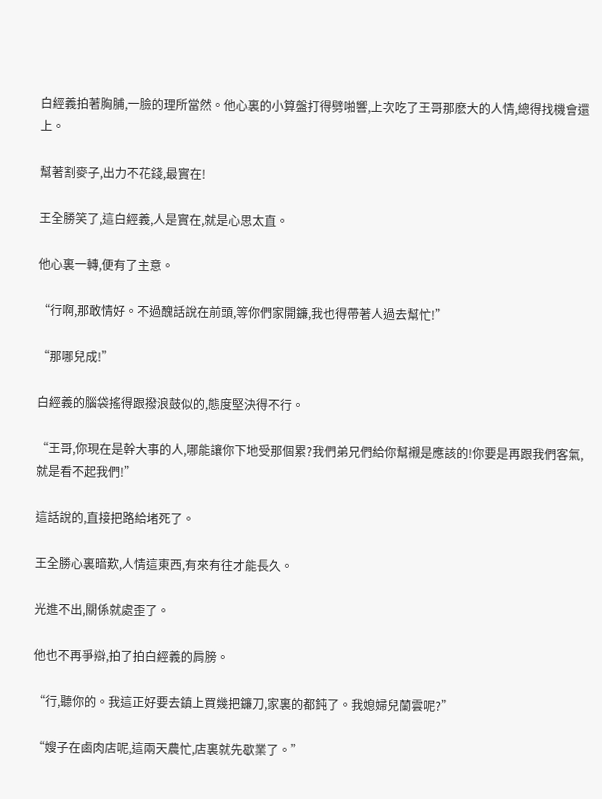白經義拍著胸脯,一臉的理所當然。他心裏的小算盤打得劈啪響,上次吃了王哥那麽大的人情,總得找機會還上。

幫著割麥子,出力不花錢,最實在!

王全勝笑了,這白經義,人是實在,就是心思太直。

他心裏一轉,便有了主意。

“行啊,那敢情好。不過醜話說在前頭,等你們家開鐮,我也得帶著人過去幫忙!”

“那哪兒成!”

白經義的腦袋搖得跟撥浪鼓似的,態度堅決得不行。

“王哥,你現在是幹大事的人,哪能讓你下地受那個累?我們弟兄們給你幫襯是應該的!你要是再跟我們客氣,就是看不起我們!”

這話說的,直接把路給堵死了。

王全勝心裏暗歎,人情這東西,有來有往才能長久。

光進不出,關係就處歪了。

他也不再爭辯,拍了拍白經義的肩膀。

“行,聽你的。我這正好要去鎮上買幾把鐮刀,家裏的都鈍了。我媳婦兒蘭雲呢?”

“嫂子在鹵肉店呢,這兩天農忙,店裏就先歇業了。”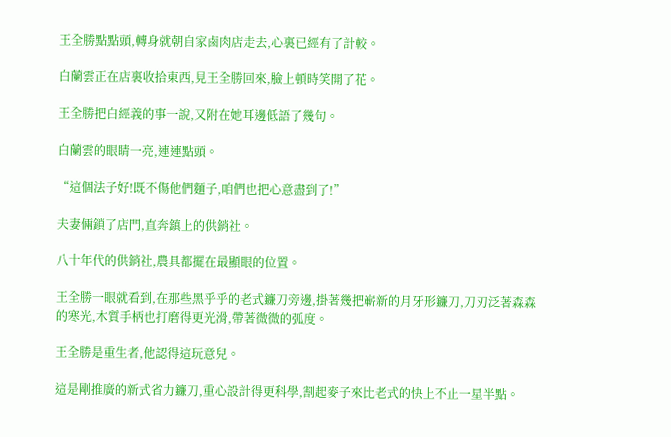王全勝點點頭,轉身就朝自家鹵肉店走去,心裏已經有了計較。

白蘭雲正在店裏收拾東西,見王全勝回來,臉上頓時笑開了花。

王全勝把白經義的事一說,又附在她耳邊低語了幾句。

白蘭雲的眼睛一亮,連連點頭。

“這個法子好!既不傷他們麵子,咱們也把心意盡到了!”

夫妻倆鎖了店門,直奔鎮上的供銷社。

八十年代的供銷社,農具都擺在最顯眼的位置。

王全勝一眼就看到,在那些黑乎乎的老式鐮刀旁邊,掛著幾把嶄新的月牙形鐮刀,刀刃泛著森森的寒光,木質手柄也打磨得更光滑,帶著微微的弧度。

王全勝是重生者,他認得這玩意兒。

這是剛推廣的新式省力鐮刀,重心設計得更科學,割起麥子來比老式的快上不止一星半點。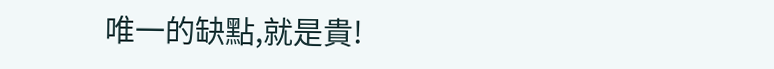唯一的缺點,就是貴!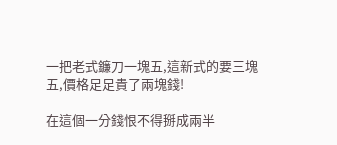一把老式鐮刀一塊五,這新式的要三塊五,價格足足貴了兩塊錢!

在這個一分錢恨不得掰成兩半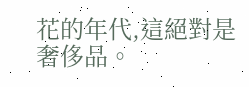花的年代,這絕對是奢侈品。